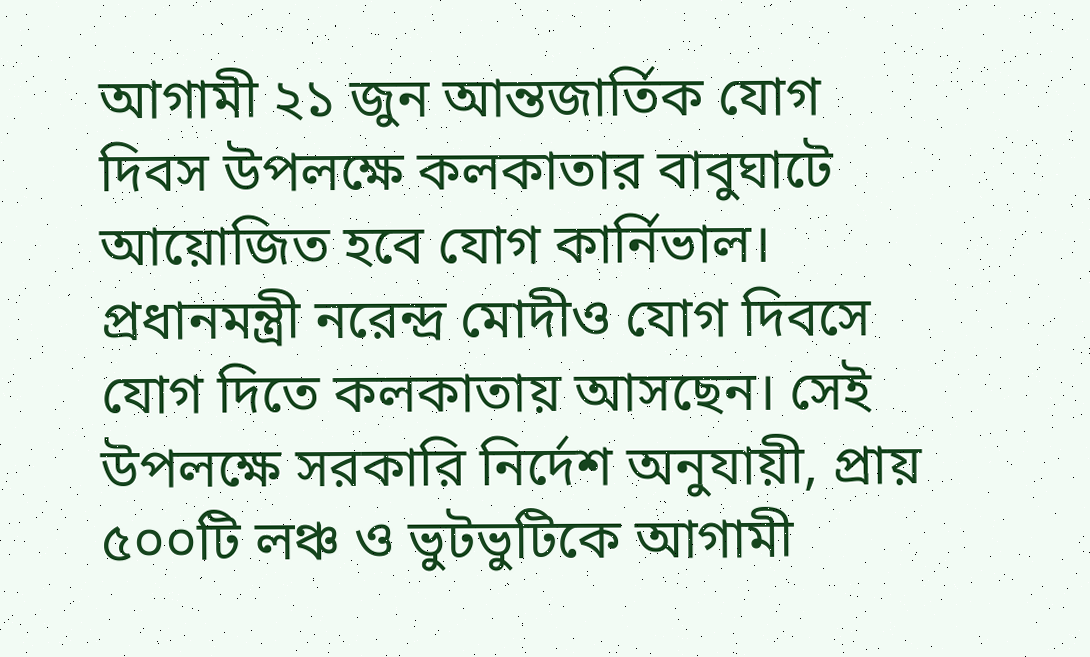আগামী ২১ জুন আন্তজার্তিক যোগ দিবস উপলক্ষে কলকাতার বাবুঘাটে আয়োজিত হবে যোগ কার্নিভাল। প্রধানমন্ত্রী নরেন্দ্র মোদীও যোগ দিবসে যোগ দিতে কলকাতায় আসছেন। সেই উপলক্ষে সরকারি নির্দেশ অনুযায়ী, প্রায় ৫০০টি লঞ্চ ও ভুটভুটিকে আগামী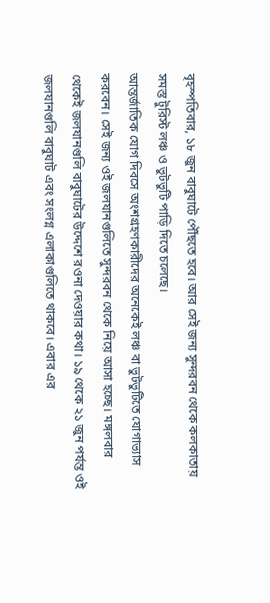বৃহস্পতিবার, ১৮ জুন বাবুঘাটে পৌঁছতে হবে। আর সেই জন্য সুন্দরবন থেকে কলকাতায় সমস্ত টুরিস্ট লঞ্চ ও ভুটভুটি পাড়ি দিতে চলেছে।
আন্তর্জাতিক যোগ দিবসে অংশগ্রহণকারীদের অনেকেই লঞ্চ বা ভুটভুটিতে যোগাভ্যাস করবেন। সেই জন্য ওই জলযানগুলিতে সুন্দরবন থেকে নিয়ে আসা হচ্ছে। মঙ্গলবার থেকেই জলযানগুলি বাবুঘাটের উদ্দেশে রওনা দেওয়ার কথা। ১৯ থেকে ২১ জুন পর্যন্ত ওই জলযানগুলি বাবুঘাট এবং সংলগ্ন এলাকাগুলিতে থাকবে। এবার এর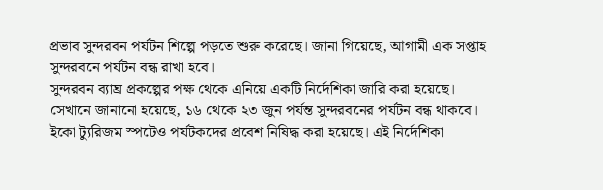প্রভাব সুন্দরবন পর্যটন শিল্পে পড়তে শুরু করেছে। জানা গিয়েছে, আগামী এক সপ্তাহ সুন্দরবনে পর্যটন বন্ধ রাখা হবে।
সুন্দরবন ব্যাঘ্র প্রকল্পের পক্ষ থেকে এনিয়ে একটি নির্দেশিকা জারি করা হয়েছে। সেখানে জানানো হয়েছে, ১৬ থেকে ২৩ জুন পর্যন্ত সুন্দরবনের পর্যটন বন্ধ থাকবে। ইকো ট্যুরিজম স্পটেও পর্যটকদের প্রবেশ নিষিদ্ধ করা হয়েছে। এই নির্দেশিকা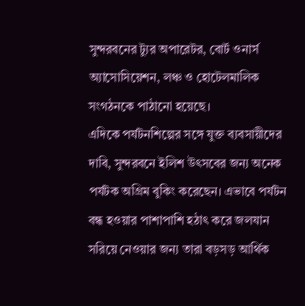সুন্দরবনের ট্যুর অপারেটর, বোর্ট ওনার্স অ্যাসোসিয়েশন, লঞ্চ ও হোটেলমালিক সংগঠনকে পাঠানো হয়েছে।
এদিকে পর্যটনশিল্পের সঙ্গে যুক্ত ব্যবসায়ীদের দাবি, সুন্দরবনে ইলিশ উৎসবের জন্য অনেক পর্যটক অগ্রিম বুকিং করেছেন। এভাবে পর্যটন বন্ধ হওয়ার পাশাপাশি হঠাৎ করে জলযান সরিয়ে নেওয়ার জন্য তারা বড়সড় আর্থিক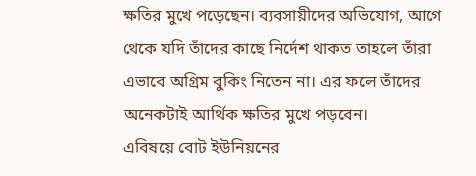ক্ষতির মুখে পড়েছেন। ব্যবসায়ীদের অভিযোগ, আগে থেকে যদি তাঁদের কাছে নির্দেশ থাকত তাহলে তাঁরা এভাবে অগ্রিম বুকিং নিতেন না। এর ফলে তাঁদের অনেকটাই আর্থিক ক্ষতির মুখে পড়বেন।
এবিষয়ে বোট ইউনিয়নের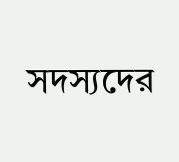সদস্যদের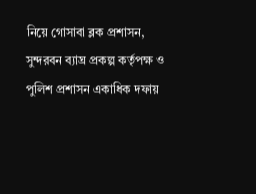নিয়ে গোসাবা ব্লক প্রশাসন, সুন্দরবন ব্যাঘ্র প্রকল্প কর্তৃপক্ষ ও পুলিশ প্রশাসন একাধিক দফায়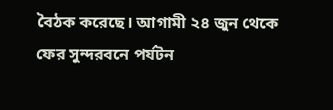বৈঠক করেছে। আগামী ২৪ জুন থেকে ফের সুন্দরবনে পর্যটন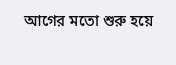আগের মতো শুরু হয়ে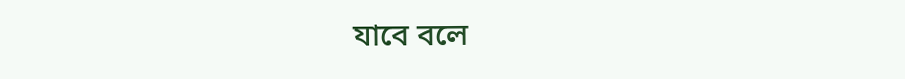যাবে বলে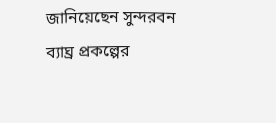জানিয়েছেন সুন্দরবন ব্যাঘ্র প্রকল্পের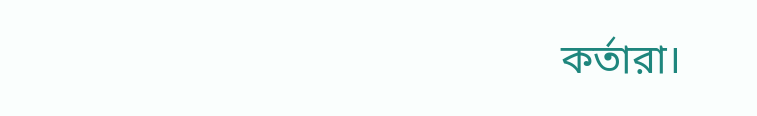কর্তারা।